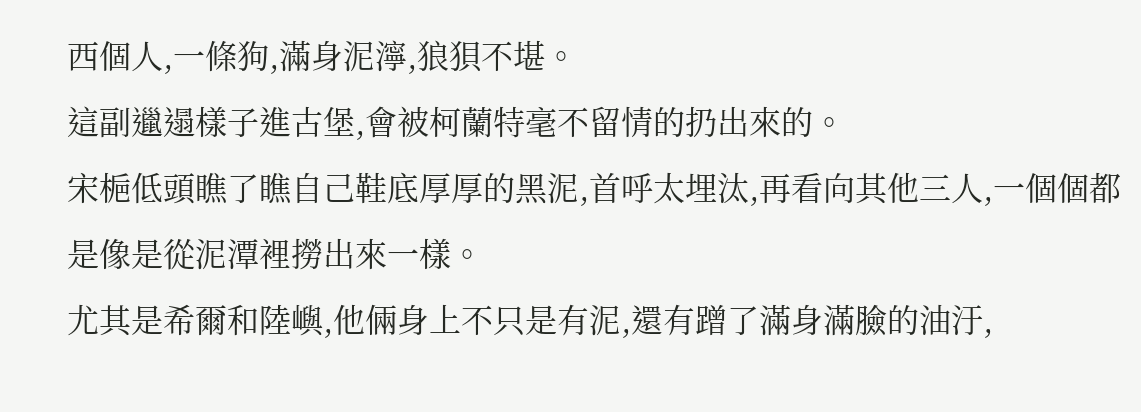西個人,一條狗,滿身泥濘,狼狽不堪。
這副邋遢樣子進古堡,會被柯蘭特毫不留情的扔出來的。
宋梔低頭瞧了瞧自己鞋底厚厚的黑泥,首呼太埋汰,再看向其他三人,一個個都是像是從泥潭裡撈出來一樣。
尤其是希爾和陸嶼,他倆身上不只是有泥,還有蹭了滿身滿臉的油汙,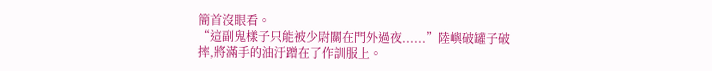簡首沒眼看。
“這副鬼樣子只能被少尉關在門外過夜......”陸嶼破罐子破摔,將滿手的油汙蹭在了作訓服上。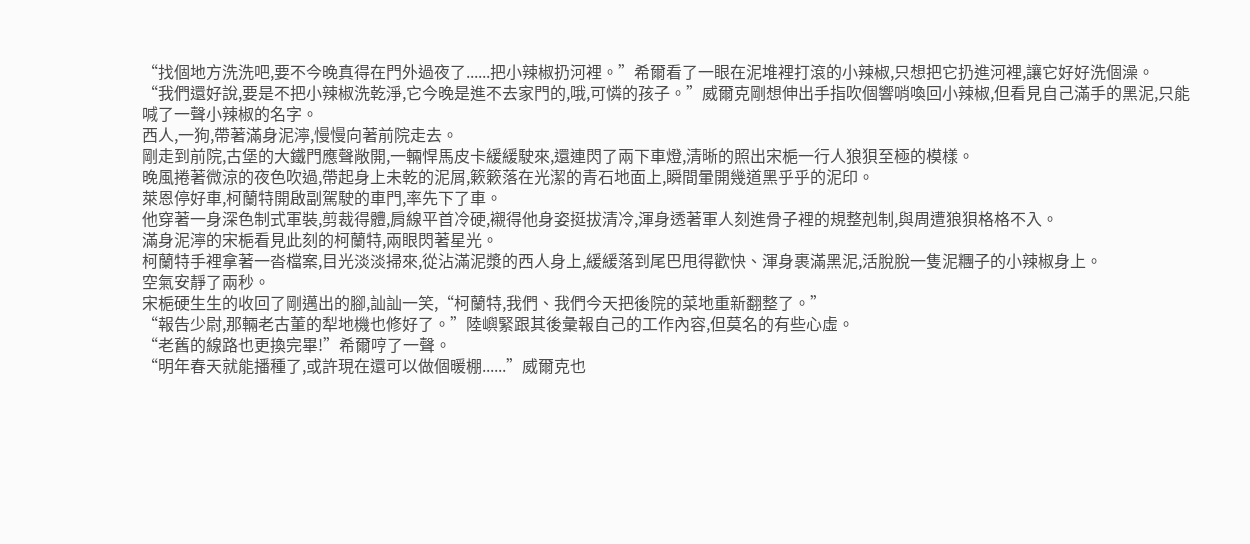“找個地方洗洗吧,要不今晚真得在門外過夜了......把小辣椒扔河裡。”希爾看了一眼在泥堆裡打滾的小辣椒,只想把它扔進河裡,讓它好好洗個澡。
“我們還好說,要是不把小辣椒洗乾淨,它今晚是進不去家門的,哦,可憐的孩子。”威爾克剛想伸出手指吹個響哨喚回小辣椒,但看見自己滿手的黑泥,只能喊了一聲小辣椒的名字。
西人,一狗,帶著滿身泥濘,慢慢向著前院走去。
剛走到前院,古堡的大鐵門應聲敞開,一輛悍馬皮卡緩緩駛來,還連閃了兩下車燈,清晰的照出宋梔一行人狼狽至極的模樣。
晚風捲著微涼的夜色吹過,帶起身上未乾的泥屑,簌簌落在光潔的青石地面上,瞬間暈開幾道黑乎乎的泥印。
萊恩停好車,柯蘭特開啟副駕駛的車門,率先下了車。
他穿著一身深色制式軍裝,剪裁得體,肩線平首冷硬,襯得他身姿挺拔清冷,渾身透著軍人刻進骨子裡的規整剋制,與周遭狼狽格格不入。
滿身泥濘的宋梔看見此刻的柯蘭特,兩眼閃著星光。
柯蘭特手裡拿著一沓檔案,目光淡淡掃來,從沾滿泥漿的西人身上,緩緩落到尾巴甩得歡快、渾身裹滿黑泥,活脫脫一隻泥糰子的小辣椒身上。
空氣安靜了兩秒。
宋梔硬生生的收回了剛邁出的腳,訕訕一笑,“柯蘭特,我們、我們今天把後院的菜地重新翻整了。”
“報告少尉,那輛老古董的犁地機也修好了。”陸嶼緊跟其後彙報自己的工作內容,但莫名的有些心虛。
“老舊的線路也更換完畢!”希爾哼了一聲。
“明年春天就能播種了,或許現在還可以做個暖棚......”威爾克也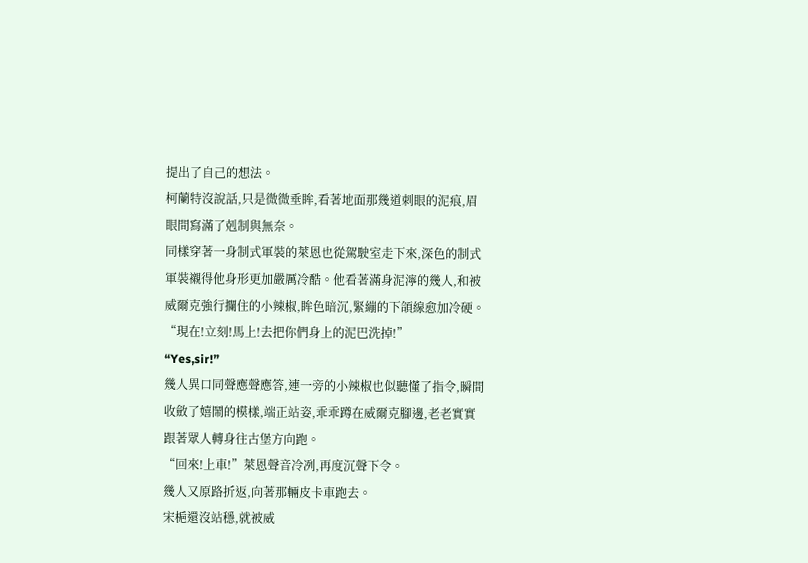提出了自己的想法。
柯蘭特沒說話,只是微微垂眸,看著地面那幾道刺眼的泥痕,眉眼間寫滿了剋制與無奈。
同樣穿著一身制式軍裝的萊恩也從駕駛室走下來,深色的制式軍裝襯得他身形更加嚴厲冷酷。他看著滿身泥濘的幾人,和被威爾克強行攔住的小辣椒,眸色暗沉,緊繃的下頜線愈加冷硬。
“現在!立刻!馬上!去把你們身上的泥巴洗掉!”
“Yes,sir!”
幾人異口同聲應聲應答,連一旁的小辣椒也似聽懂了指令,瞬間收斂了嬉鬧的模樣,端正站姿,乖乖蹲在威爾克腳邊,老老實實跟著眾人轉身往古堡方向跑。
“回來!上車!”萊恩聲音冷冽,再度沉聲下令。
幾人又原路折返,向著那輛皮卡車跑去。
宋梔還沒站穩,就被威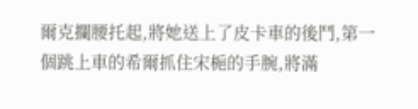爾克攔腰托起,將她送上了皮卡車的後鬥,第一個跳上車的希爾抓住宋梔的手腕,將滿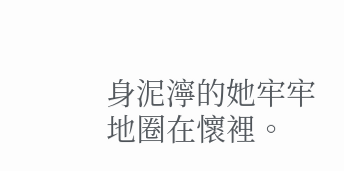身泥濘的她牢牢地圈在懷裡。